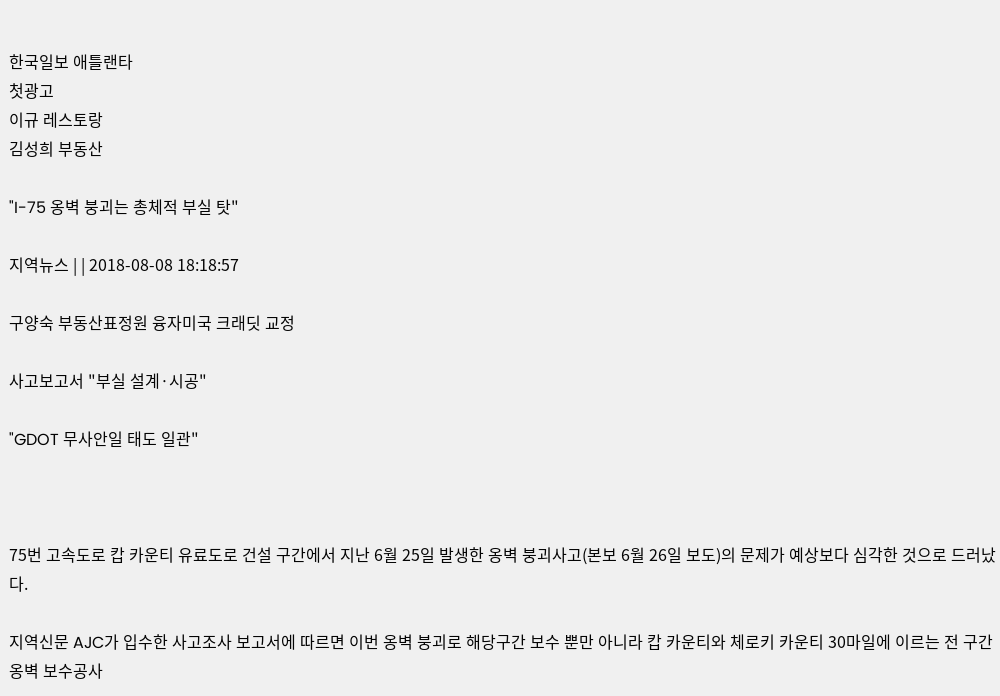한국일보 애틀랜타
첫광고
이규 레스토랑
김성희 부동산

"I-75 옹벽 붕괴는 총체적 부실 탓"

지역뉴스 | | 2018-08-08 18:18:57

구양숙 부동산표정원 융자미국 크래딧 교정

사고보고서 "부실 설계·시공"

"GDOT 무사안일 태도 일관"



75번 고속도로 캅 카운티 유료도로 건설 구간에서 지난 6월 25일 발생한 옹벽 붕괴사고(본보 6월 26일 보도)의 문제가 예상보다 심각한 것으로 드러났다.

지역신문 AJC가 입수한 사고조사 보고서에 따르면 이번 옹벽 붕괴로 해당구간 보수 뿐만 아니라 캅 카운티와 체로키 카운티 30마일에 이르는 전 구간 옹벽 보수공사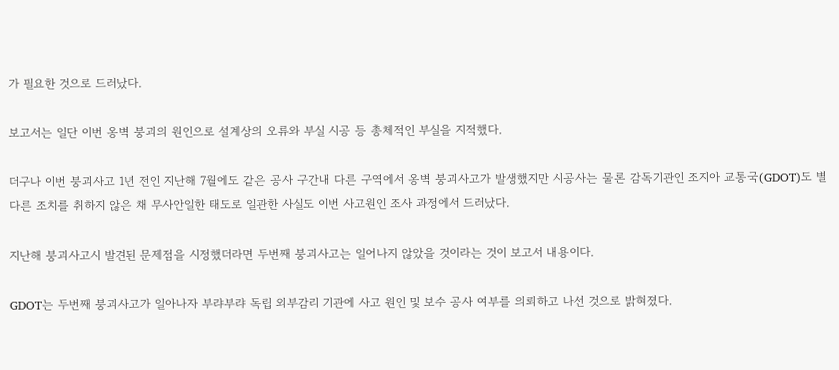가 필요한 것으로 드러났다.

보고서는 일단 이번 옹벽 붕괴의 원인으로 설계상의 오류와 부실 시공 등 총체적인 부실을 지적했다.

더구나 이번 붕괴사고 1년 전인 지난해 7월에도 같은 공사 구간내 다른 구역에서 옹벽 붕괴사고가 발생했지만 시공사는 물론 감독기관인 조지아 교통국(GDOT)도 별다른 조치를 취하지 않은 채 무사안일한 태도로 일관한 사실도 이번 사고원인 조사 과정에서 드러났다.

지난해 붕괴사고시 발견된 문제점을 시정했더라면 두번째 붕괴사고는 일어나지 않았을 것이라는 것이 보고서 내용이다.

GDOT는 두번째 붕괴사고가 일아나자 부랴부랴 독립 외부감리 기관에 사고 원인 및 보수 공사 여부를 의뢰하고 나선 것으로 밝혀졌다.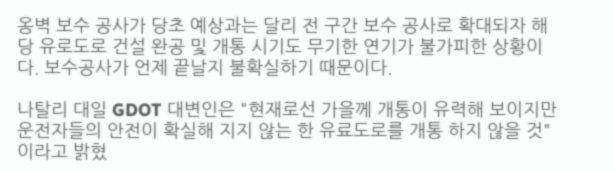옹벽 보수 공사가 당초 예상과는 달리 전 구간 보수 공사로 확대되자 해당 유로도로 건설 완공 및 개통 시기도 무기한 연기가 불가피한 상황이다. 보수공사가 언제 끝날지 불확실하기 때문이다.

나탈리 대일 GDOT 대변인은 "현재로선 가을께 개통이 유력해 보이지만 운전자들의 안전이 확실해 지지 않는 한 유료도로를 개통 하지 않을 것"이라고 밝혔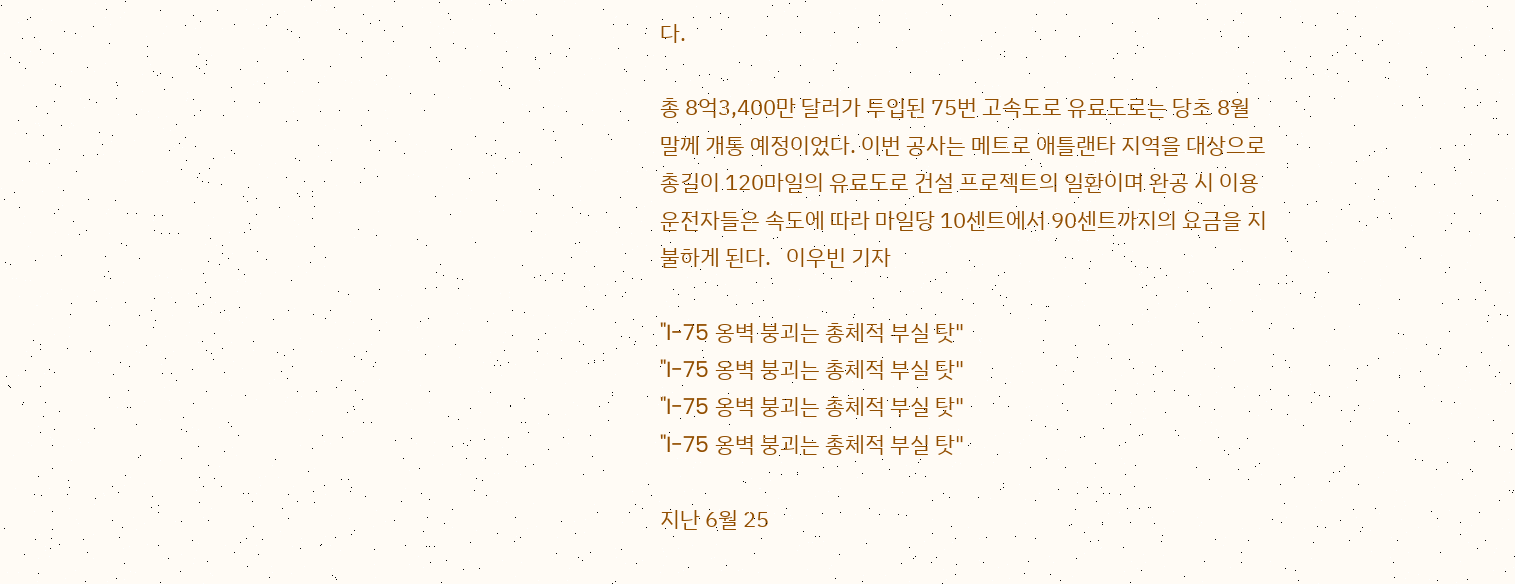다.

총 8억3,400만 달러가 투입된 75번 고속도로 유료도로는 당초 8월 말께 개통 예정이었다. 이번 공사는 메트로 애틀랜타 지역을 대상으로 총길이 120마일의 유료도로 건설 프로젝트의 일환이며 완공 시 이용 운전자들은 속도에 따라 마일당 10센트에서 90센트까지의 요금을 지불하게 된다.   이우빈 기자

"I-75 옹벽 붕괴는 총체적 부실 탓"
"I-75 옹벽 붕괴는 총체적 부실 탓"
"I-75 옹벽 붕괴는 총체적 부실 탓"
"I-75 옹벽 붕괴는 총체적 부실 탓"

지난 6월 25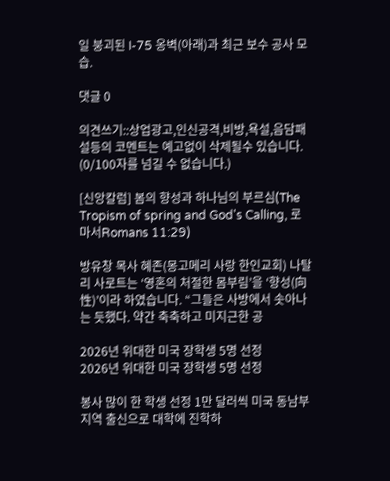일 붕괴된 I-75 옹벽(아래)과 최근 보수 공사 모습.

댓글 0

의견쓰기::상업광고,인신공격,비방,욕설,음담패설등의 코멘트는 예고없이 삭제될수 있습니다. (0/100자를 넘길 수 없습니다.)

[신앙칼럼] 봄의 향성과 하나님의 부르심(The Tropism of spring and God's Calling, 로마서Romans 11:29)

방유창 목사 혜존(몽고메리 사랑 한인교회) 나탈리 사로트는 ‘영혼의 처절한 몸부림’을 ‘향성(向性)’이라 하였습니다. “그들은 사방에서 솟아나는 듯했다. 약간 축축하고 미지근한 공

2026년 위대한 미국 장학생 5명 선정
2026년 위대한 미국 장학생 5명 선정

봉사 많이 한 학생 선정 1만 달러씩 미국 동남부 지역 출신으로 대학에 진학하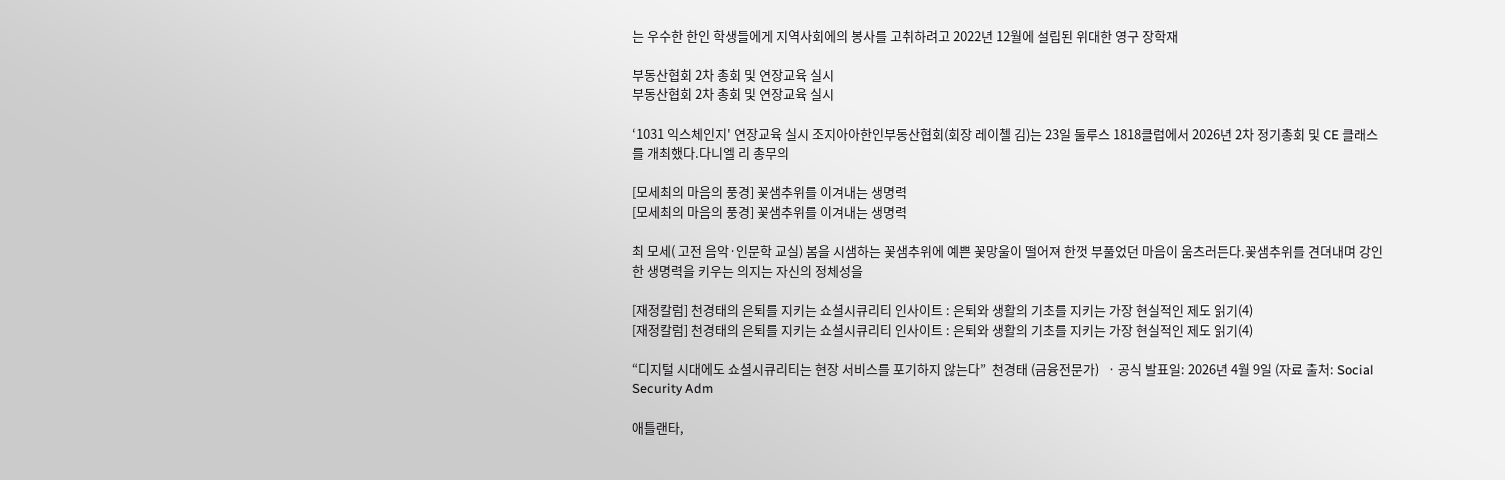는 우수한 한인 학생들에게 지역사회에의 봉사를 고취하려고 2022년 12월에 설립된 위대한 영구 장학재

부동산협회 2차 총회 및 연장교육 실시
부동산협회 2차 총회 및 연장교육 실시

‘1031 익스체인지' 연장교육 실시 조지아아한인부동산협회(회장 레이첼 김)는 23일 둘루스 1818클럽에서 2026년 2차 정기총회 및 CE 클래스를 개최했다.다니엘 리 총무의

[모세최의 마음의 풍경] 꽃샘추위를 이겨내는 생명력
[모세최의 마음의 풍경] 꽃샘추위를 이겨내는 생명력

최 모세( 고전 음악·인문학 교실) 봄을 시샘하는 꽃샘추위에 예쁜 꽃망울이 떨어져 한껏 부풀었던 마음이 움츠러든다.꽃샘추위를 견뎌내며 강인한 생명력을 키우는 의지는 자신의 정체성을

[재정칼럼] 천경태의 은퇴를 지키는 쇼셜시큐리티 인사이트 : 은퇴와 생활의 기초를 지키는 가장 현실적인 제도 읽기(4)
[재정칼럼] 천경태의 은퇴를 지키는 쇼셜시큐리티 인사이트 : 은퇴와 생활의 기초를 지키는 가장 현실적인 제도 읽기(4)

“디지털 시대에도 쇼셜시큐리티는 현장 서비스를 포기하지 않는다”  천경태 (금융전문가)   · 공식 발표일: 2026년 4월 9일 (자료 출처: Social Security Adm

애틀랜타,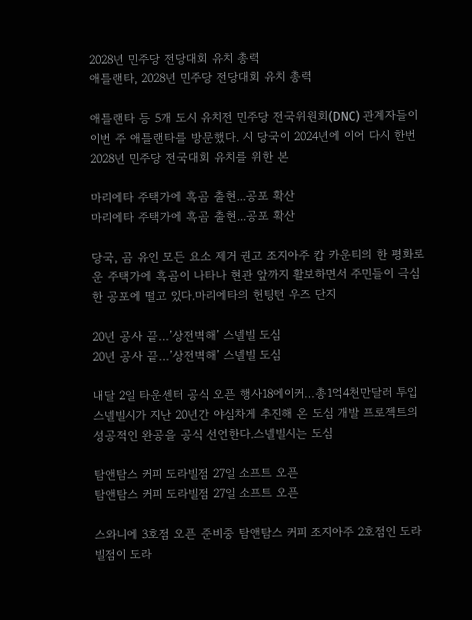2028년 민주당 전당대회 유치 총력
애틀랜타, 2028년 민주당 전당대회 유치 총력

애틀랜타 등 5개 도시 유치전 민주당 전국위원회(DNC) 관계자들이 이번 주 애틀랜타를 방문했다. 시 당국이 2024년에 이어 다시 한번 2028년 민주당 전국대회 유치를 위한 본

마리에타 주택가에 흑곰 출현...공포 확산
마리에타 주택가에 흑곰 출현...공포 확산

당국, 곰 유인 모든 요소 제거 권고 조지아주 캅 카운티의 한 평화로운 주택가에 흑곰이 나타나 현관 앞까지 활보하면서 주민들이 극심한 공포에 떨고 있다.마리에타의 헌팅턴 우즈 단지

20년 공사 끝…’상전벽해’ 스넬빌 도심
20년 공사 끝…’상전벽해’ 스넬빌 도심

내달 2일 타운센터 공식 오픈 행사18에이커…총1억4천만달러 투입 스넬빌시가 지난 20년간 야심차게 추진해 온 도심 개발 프로젝트의 성공적인 완공을 공식 선언한다.스넬빌시는 도심

탐앤탐스 커피 도라빌점 27일 소프트 오픈
탐앤탐스 커피 도라빌점 27일 소프트 오픈

스와니에 3호점 오픈 준비중 탐앤탐스 커피 조지아주 2호점인 도라빌점이 도라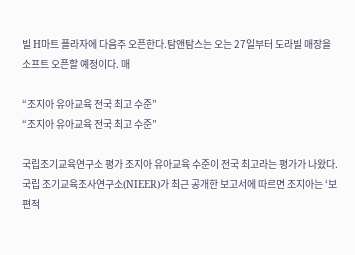빌 H마트 플라자에 다음주 오픈한다.탐앤탐스는 오는 27일부터 도라빌 매장을 소프트 오픈할 예정이다. 매

“조지아 유아교육 전국 최고 수준”
“조지아 유아교육 전국 최고 수준”

국립조기교육연구소 평가 조지아 유아교육 수준이 전국 최고라는 평가가 나왔다.국립 조기교육조사연구소(NIEER)가 최근 공개한 보고서에 따르면 조지아는 ‘보편적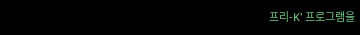프리-K’ 프로그램을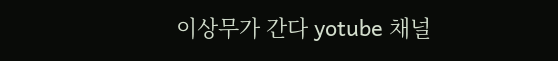이상무가 간다 yotube 채널